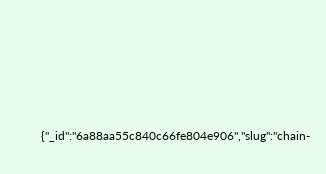{"_id":"6a88aa55c840c66fe804e906","slug":"chain-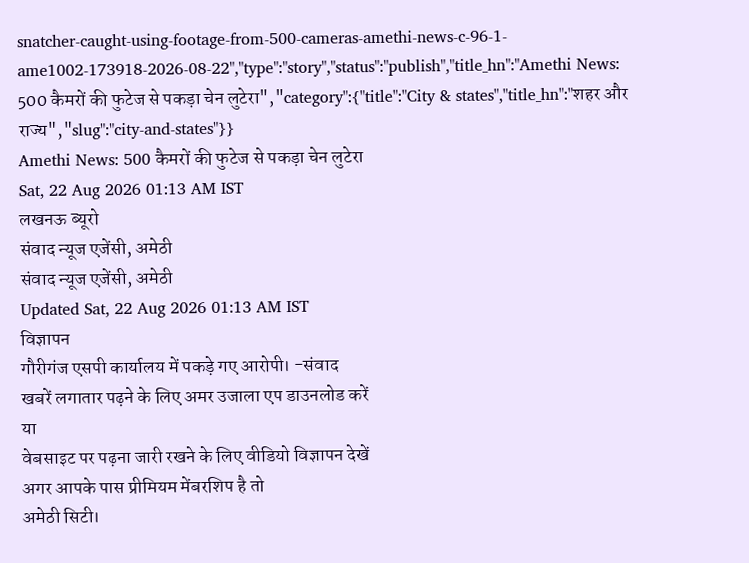snatcher-caught-using-footage-from-500-cameras-amethi-news-c-96-1-ame1002-173918-2026-08-22","type":"story","status":"publish","title_hn":"Amethi News: 500 कैमरों की फुटेज से पकड़ा चेन लुटेरा","category":{"title":"City & states","title_hn":"शहर और राज्य","slug":"city-and-states"}}
Amethi News: 500 कैमरों की फुटेज से पकड़ा चेन लुटेरा
Sat, 22 Aug 2026 01:13 AM IST
लखनऊ ब्यूरो
संवाद न्यूज एजेंसी, अमेठी
संवाद न्यूज एजेंसी, अमेठी
Updated Sat, 22 Aug 2026 01:13 AM IST
विज्ञापन
गौरीगंज एसपी कार्यालय में पकड़े गए आरोपी। -संवाद
खबरें लगातार पढ़ने के लिए अमर उजाला एप डाउनलोड करें
या
वेबसाइट पर पढ़ना जारी रखने के लिए वीडियो विज्ञापन देखें
अगर आपके पास प्रीमियम मेंबरशिप है तो
अमेठी सिटी।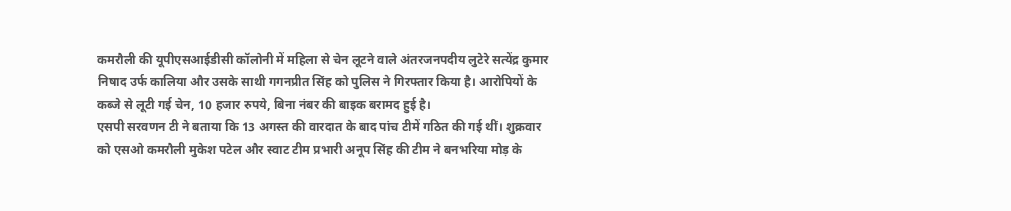कमरौली की यूपीएसआईडीसी कॉलोनी में महिला से चेन लूटने वाले अंतरजनपदीय लुटेरे सत्येंद्र कुमार निषाद उर्फ कालिया और उसके साथी गगनप्रीत सिंह को पुलिस ने गिरफ्तार किया है। आरोपियों के कब्जे से लूटी गई चेन, 10 हजार रुपये, बिना नंबर की बाइक बरामद हुई है।
एसपी सरवणन टी ने बताया कि 13 अगस्त की वारदात के बाद पांच टीमें गठित की गई थीं। शुक्रवार को एसओ कमरौली मुकेश पटेल और स्वाट टीम प्रभारी अनूप सिंह की टीम ने बनभरिया मोड़ के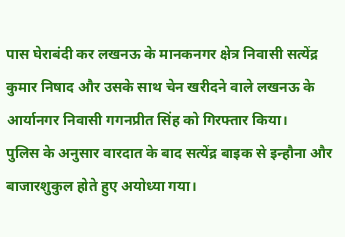पास घेराबंदी कर लखनऊ के मानकनगर क्षेत्र निवासी सत्येंद्र कुमार निषाद और उसके साथ चेन खरीदने वाले लखनऊ के आर्यानगर निवासी गगनप्रीत सिंह को गिरफ्तार किया।
पुलिस के अनुसार वारदात के बाद सत्येंद्र बाइक से इन्हौना और बाजारशुकुल होते हुए अयोध्या गया।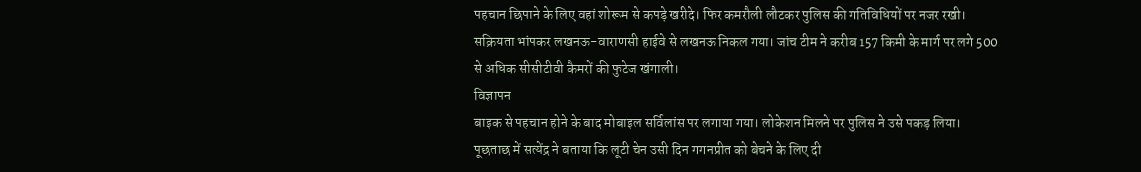पहचान छिपाने के लिए वहां शोरूम से कपड़े खरीदे। फिर कमरौली लौटकर पुलिस की गतिविधियों पर नजर रखी। सक्रियता भांपकर लखनऊ-वाराणसी हाईवे से लखनऊ निकल गया। जांच टीम ने करीब 157 किमी के मार्ग पर लगे 500 से अधिक सीसीटीवी कैमरों की फुटेज खंगाली।
विज्ञापन
बाइक से पहचान होने के बाद मोबाइल सर्विलांस पर लगाया गया। लोकेशन मिलने पर पुलिस ने उसे पकड़ लिया। पूछताछ में सत्येंद्र ने बताया कि लूटी चेन उसी दिन गगनप्रीत को बेचने के लिए दी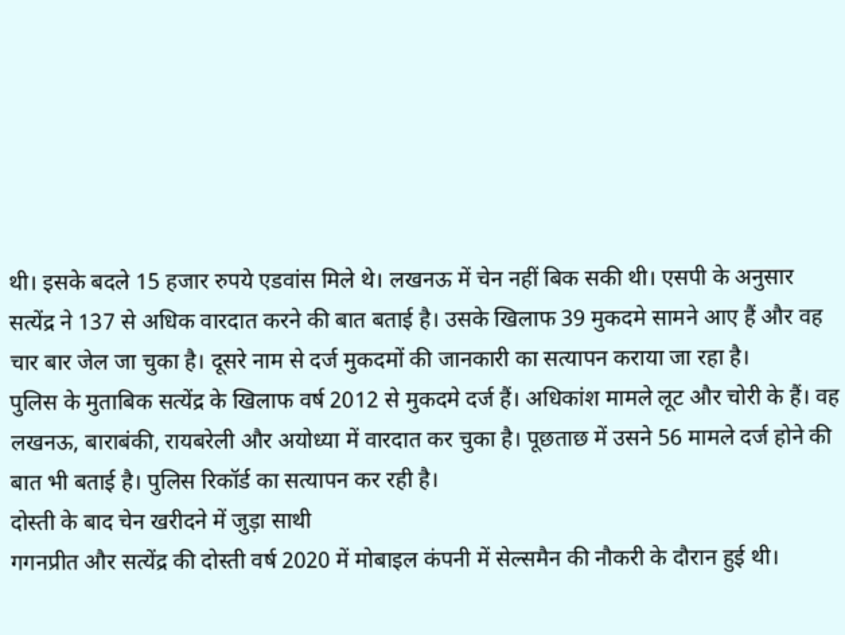थी। इसके बदले 15 हजार रुपये एडवांस मिले थे। लखनऊ में चेन नहीं बिक सकी थी। एसपी के अनुसार सत्येंद्र ने 137 से अधिक वारदात करने की बात बताई है। उसके खिलाफ 39 मुकदमे सामने आए हैं और वह चार बार जेल जा चुका है। दूसरे नाम से दर्ज मुकदमों की जानकारी का सत्यापन कराया जा रहा है।
पुलिस के मुताबिक सत्येंद्र के खिलाफ वर्ष 2012 से मुकदमे दर्ज हैं। अधिकांश मामले लूट और चोरी के हैं। वह लखनऊ, बाराबंकी, रायबरेली और अयोध्या में वारदात कर चुका है। पूछताछ में उसने 56 मामले दर्ज होने की बात भी बताई है। पुलिस रिकॉर्ड का सत्यापन कर रही है।
दोस्ती के बाद चेन खरीदने में जुड़ा साथी
गगनप्रीत और सत्येंद्र की दोस्ती वर्ष 2020 में मोबाइल कंपनी में सेल्समैन की नौकरी के दौरान हुई थी।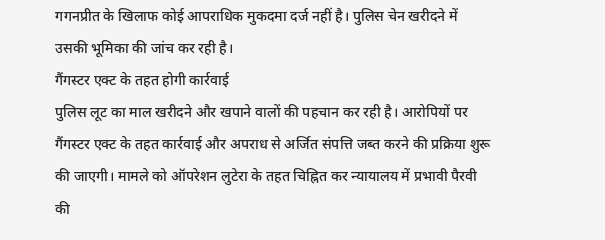गगनप्रीत के खिलाफ कोई आपराधिक मुकदमा दर्ज नहीं है। पुलिस चेन खरीदने में उसकी भूमिका की जांच कर रही है।
गैंगस्टर एक्ट के तहत होगी कार्रवाई
पुलिस लूट का माल खरीदने और खपाने वालों की पहचान कर रही है। आरोपियों पर गैंगस्टर एक्ट के तहत कार्रवाई और अपराध से अर्जित संपत्ति जब्त करने की प्रक्रिया शुरू की जाएगी। मामले को ऑपरेशन लुटेरा के तहत चिह्नित कर न्यायालय में प्रभावी पैरवी की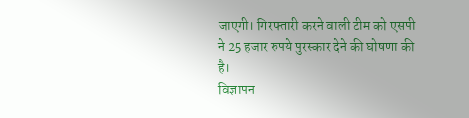जाएगी। गिरफ्तारी करने वाली टीम को एसपी ने 25 हजार रुपये पुरस्कार देने की घोषणा की है।
विज्ञापन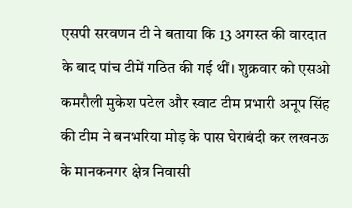एसपी सरवणन टी ने बताया कि 13 अगस्त की वारदात के बाद पांच टीमें गठित की गई थीं। शुक्रवार को एसओ कमरौली मुकेश पटेल और स्वाट टीम प्रभारी अनूप सिंह की टीम ने बनभरिया मोड़ के पास घेराबंदी कर लखनऊ के मानकनगर क्षेत्र निवासी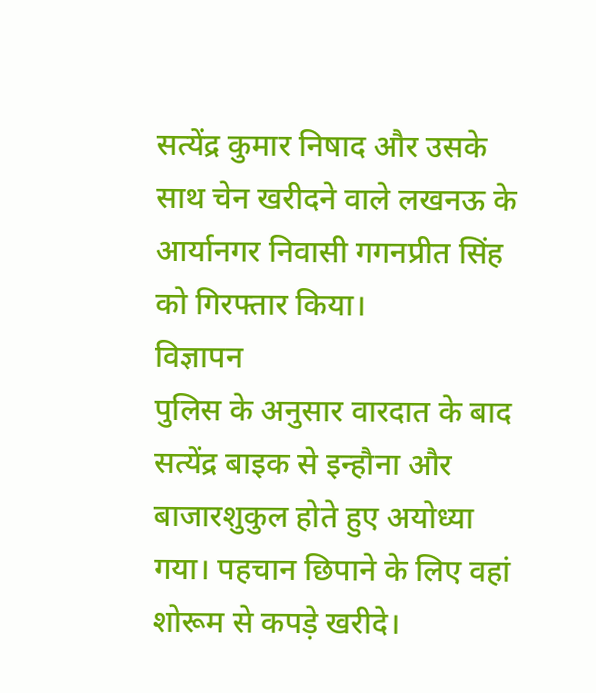सत्येंद्र कुमार निषाद और उसके साथ चेन खरीदने वाले लखनऊ के आर्यानगर निवासी गगनप्रीत सिंह को गिरफ्तार किया।
विज्ञापन
पुलिस के अनुसार वारदात के बाद सत्येंद्र बाइक से इन्हौना और बाजारशुकुल होते हुए अयोध्या गया। पहचान छिपाने के लिए वहां शोरूम से कपड़े खरीदे।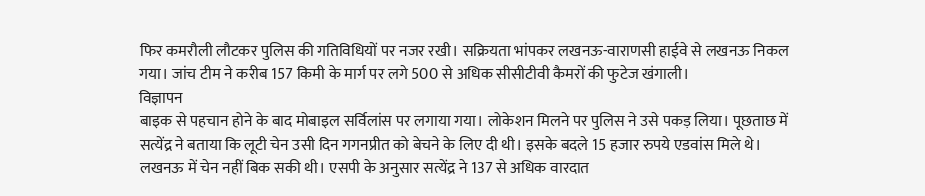फिर कमरौली लौटकर पुलिस की गतिविधियों पर नजर रखी। सक्रियता भांपकर लखनऊ-वाराणसी हाईवे से लखनऊ निकल गया। जांच टीम ने करीब 157 किमी के मार्ग पर लगे 500 से अधिक सीसीटीवी कैमरों की फुटेज खंगाली।
विज्ञापन
बाइक से पहचान होने के बाद मोबाइल सर्विलांस पर लगाया गया। लोकेशन मिलने पर पुलिस ने उसे पकड़ लिया। पूछताछ में सत्येंद्र ने बताया कि लूटी चेन उसी दिन गगनप्रीत को बेचने के लिए दी थी। इसके बदले 15 हजार रुपये एडवांस मिले थे। लखनऊ में चेन नहीं बिक सकी थी। एसपी के अनुसार सत्येंद्र ने 137 से अधिक वारदात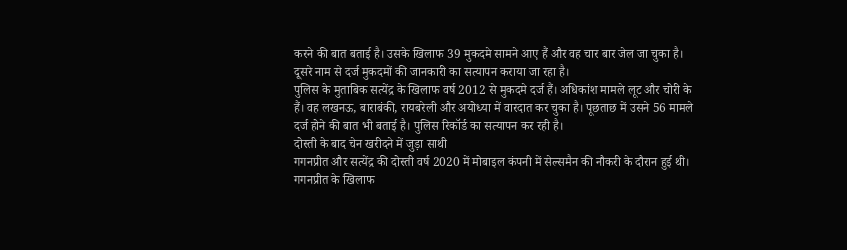करने की बात बताई है। उसके खिलाफ 39 मुकदमे सामने आए हैं और वह चार बार जेल जा चुका है। दूसरे नाम से दर्ज मुकदमों की जानकारी का सत्यापन कराया जा रहा है।
पुलिस के मुताबिक सत्येंद्र के खिलाफ वर्ष 2012 से मुकदमे दर्ज हैं। अधिकांश मामले लूट और चोरी के हैं। वह लखनऊ, बाराबंकी, रायबरेली और अयोध्या में वारदात कर चुका है। पूछताछ में उसने 56 मामले दर्ज होने की बात भी बताई है। पुलिस रिकॉर्ड का सत्यापन कर रही है।
दोस्ती के बाद चेन खरीदने में जुड़ा साथी
गगनप्रीत और सत्येंद्र की दोस्ती वर्ष 2020 में मोबाइल कंपनी में सेल्समैन की नौकरी के दौरान हुई थी। गगनप्रीत के खिलाफ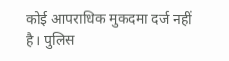कोई आपराधिक मुकदमा दर्ज नहीं है। पुलिस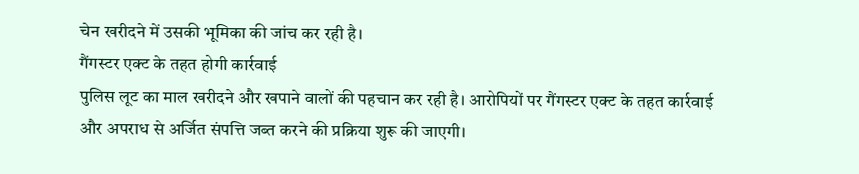चेन खरीदने में उसकी भूमिका की जांच कर रही है।
गैंगस्टर एक्ट के तहत होगी कार्रवाई
पुलिस लूट का माल खरीदने और खपाने वालों की पहचान कर रही है। आरोपियों पर गैंगस्टर एक्ट के तहत कार्रवाई और अपराध से अर्जित संपत्ति जब्त करने की प्रक्रिया शुरू की जाएगी।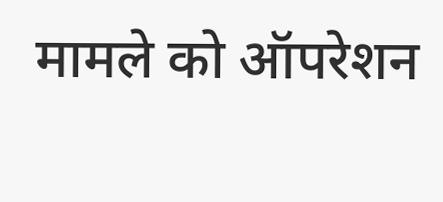मामले को ऑपरेशन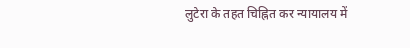लुटेरा के तहत चिह्नित कर न्यायालय में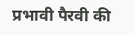प्रभावी पैरवी की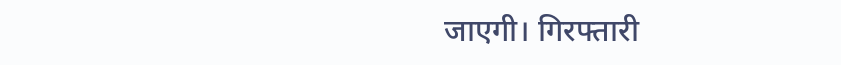जाएगी। गिरफ्तारी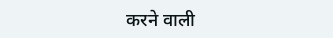करने वाली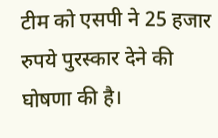टीम को एसपी ने 25 हजार रुपये पुरस्कार देने की घोषणा की है।